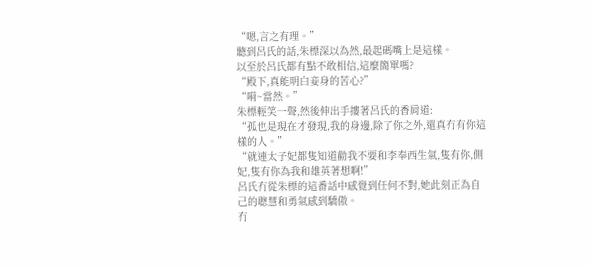“嗯,言之有理。”
聽到呂氏的話,朱標深以為然,最起碼嘴上是這樣。
以至於呂氏都有點不敢相信,這麼簡單嗎?
“殿下,真能明白妾身的苦心?”
“嗬~當然。”
朱標輕笑一聲,然後伸出手摟著呂氏的香肩道:
“孤也是現在才發現,我的身邊,除了你之外,還真冇有你這樣的人。”
“就連太子妃都隻知道勸我不要和李奉西生氣,隻有你,側妃,隻有你為我和雄英著想啊!”
呂氏冇從朱標的這番話中感覺到任何不對,她此刻正為自己的聰慧和勇氣感到驕傲。
冇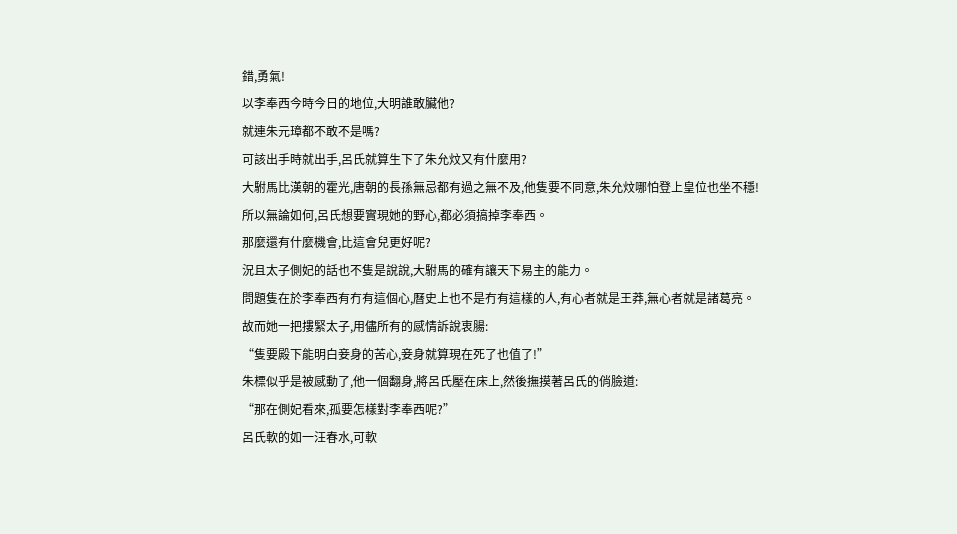錯,勇氣!
以李奉西今時今日的地位,大明誰敢臟他?
就連朱元璋都不敢不是嗎?
可該出手時就出手,呂氏就算生下了朱允炆又有什麼用?
大駙馬比漢朝的霍光,唐朝的長孫無忌都有過之無不及,他隻要不同意,朱允炆哪怕登上皇位也坐不穩!
所以無論如何,呂氏想要實現她的野心,都必須搞掉李奉西。
那麼還有什麼機會,比這會兒更好呢?
況且太子側妃的話也不隻是說說,大駙馬的確有讓天下易主的能力。
問題隻在於李奉西有冇有這個心,曆史上也不是冇有這樣的人,有心者就是王莽,無心者就是諸葛亮。
故而她一把摟緊太子,用儘所有的感情訴說衷腸:
“隻要殿下能明白妾身的苦心,妾身就算現在死了也值了!”
朱標似乎是被感動了,他一個翻身,將呂氏壓在床上,然後撫摸著呂氏的俏臉道:
“那在側妃看來,孤要怎樣對李奉西呢?”
呂氏軟的如一汪春水,可軟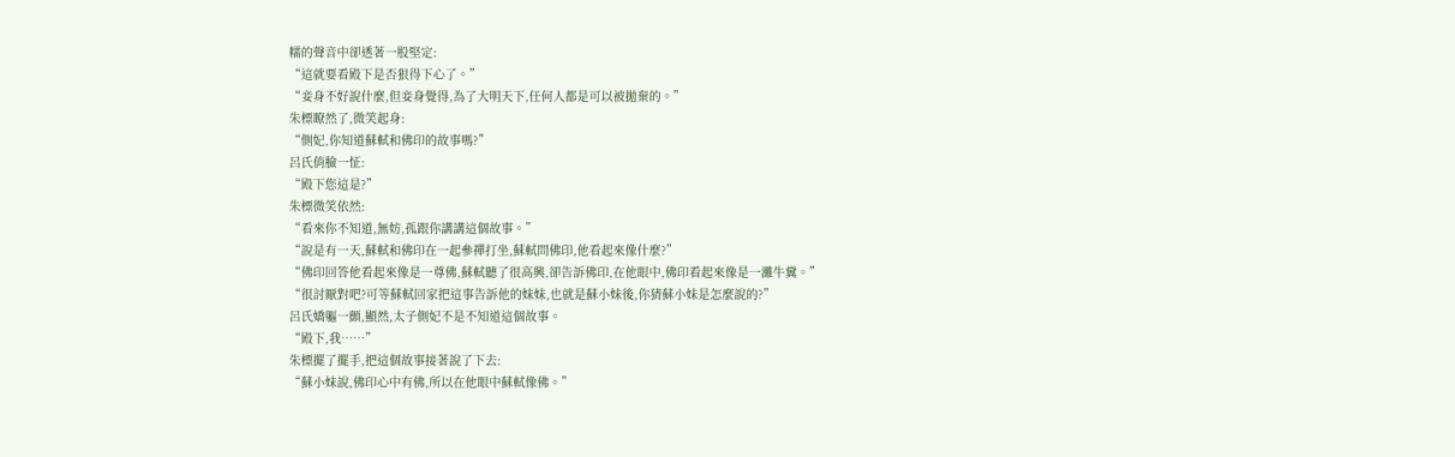糯的聲音中卻透著一股堅定:
“這就要看殿下是否狠得下心了。”
“妾身不好說什麼,但妾身覺得,為了大明天下,任何人都是可以被拋棄的。”
朱標瞭然了,微笑起身:
“側妃,你知道蘇軾和佛印的故事嗎?”
呂氏俏臉一怔:
“殿下您這是?”
朱標微笑依然:
“看來你不知道,無妨,孤跟你講講這個故事。”
“說是有一天,蘇軾和佛印在一起參禪打坐,蘇軾問佛印,他看起來像什麼?”
“佛印回答他看起來像是一尊佛,蘇軾聽了很高興,卻告訴佛印,在他眼中,佛印看起來像是一灘牛糞。”
“很討厭對吧?可等蘇軾回家把這事告訴他的妹妹,也就是蘇小妹後,你猜蘇小妹是怎麼說的?”
呂氏嬌軀一顫,顯然,太子側妃不是不知道這個故事。
“殿下,我……”
朱標擺了擺手,把這個故事接著說了下去:
“蘇小妹說,佛印心中有佛,所以在他眼中蘇軾像佛。”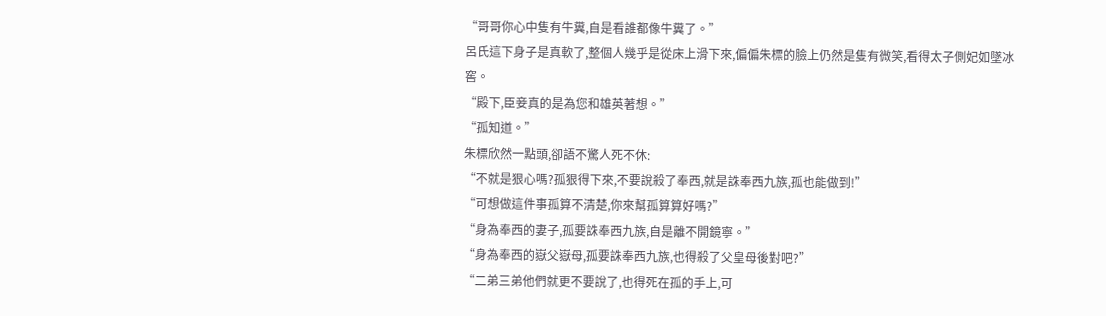“哥哥你心中隻有牛糞,自是看誰都像牛糞了。”
呂氏這下身子是真軟了,整個人幾乎是從床上滑下來,偏偏朱標的臉上仍然是隻有微笑,看得太子側妃如墜冰窖。
“殿下,臣妾真的是為您和雄英著想。”
“孤知道。”
朱標欣然一點頭,卻語不驚人死不休:
“不就是狠心嗎?孤狠得下來,不要說殺了奉西,就是誅奉西九族,孤也能做到!”
“可想做這件事孤算不清楚,你來幫孤算算好嗎?”
“身為奉西的妻子,孤要誅奉西九族,自是離不開鏡寧。”
“身為奉西的嶽父嶽母,孤要誅奉西九族,也得殺了父皇母後對吧?”
“二弟三弟他們就更不要說了,也得死在孤的手上,可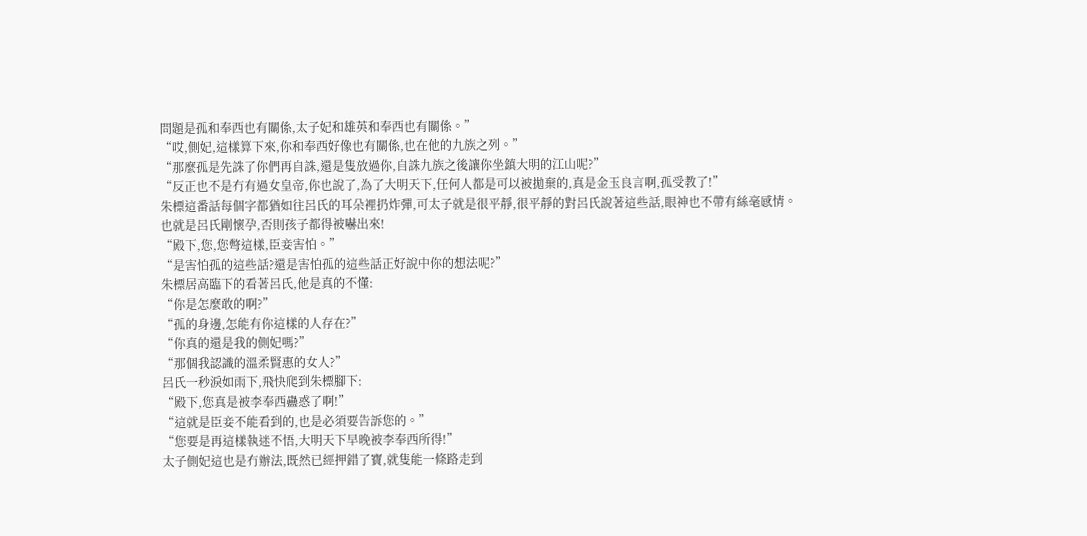問題是孤和奉西也有關係,太子妃和雄英和奉西也有關係。”
“哎,側妃,這樣算下來,你和奉西好像也有關係,也在他的九族之列。”
“那麼孤是先誅了你們再自誅,還是隻放過你,自誅九族之後讓你坐鎮大明的江山呢?”
“反正也不是冇有過女皇帝,你也說了,為了大明天下,任何人都是可以被拋棄的,真是金玉良言啊,孤受教了!”
朱標這番話每個字都猶如往呂氏的耳朵裡扔炸彈,可太子就是很平靜,很平靜的對呂氏說著這些話,眼神也不帶有絲毫感情。
也就是呂氏剛懷孕,否則孩子都得被嚇出來!
“殿下,您,您彆這樣,臣妾害怕。”
“是害怕孤的這些話?還是害怕孤的這些話正好說中你的想法呢?”
朱標居高臨下的看著呂氏,他是真的不懂:
“你是怎麼敢的啊?”
“孤的身邊,怎能有你這樣的人存在?”
“你真的還是我的側妃嗎?”
“那個我認識的溫柔賢惠的女人?”
呂氏一秒淚如雨下,飛快爬到朱標腳下:
“殿下,您真是被李奉西蠱惑了啊!”
“這就是臣妾不能看到的,也是必須要告訴您的。”
“您要是再這樣執迷不悟,大明天下早晚被李奉西所得!”
太子側妃這也是冇辦法,既然已經押錯了寶,就隻能一條路走到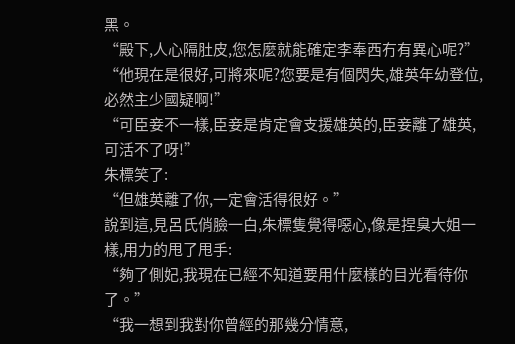黑。
“殿下,人心隔肚皮,您怎麼就能確定李奉西冇有異心呢?”
“他現在是很好,可將來呢?您要是有個閃失,雄英年幼登位,必然主少國疑啊!”
“可臣妾不一樣,臣妾是肯定會支援雄英的,臣妾離了雄英,可活不了呀!”
朱標笑了:
“但雄英離了你,一定會活得很好。”
說到這,見呂氏俏臉一白,朱標隻覺得噁心,像是捏臭大姐一樣,用力的甩了甩手:
“夠了側妃,我現在已經不知道要用什麼樣的目光看待你了。”
“我一想到我對你曾經的那幾分情意,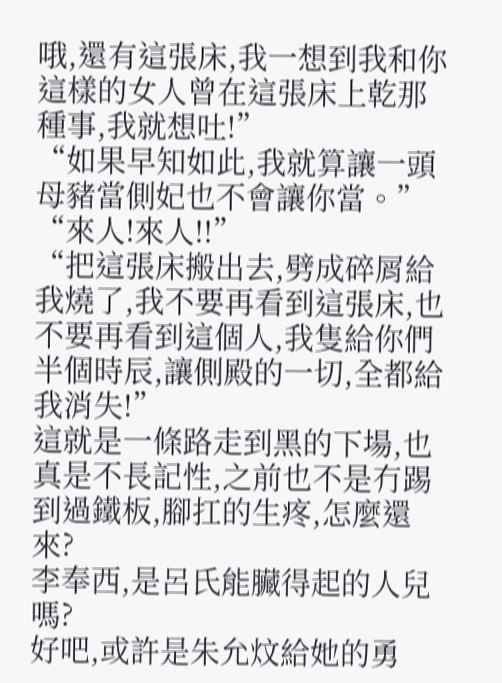哦,還有這張床,我一想到我和你這樣的女人曾在這張床上乾那種事,我就想吐!”
“如果早知如此,我就算讓一頭母豬當側妃也不會讓你當。”
“來人!來人!!”
“把這張床搬出去,劈成碎屑給我燒了,我不要再看到這張床,也不要再看到這個人,我隻給你們半個時辰,讓側殿的一切,全都給我消失!”
這就是一條路走到黑的下場,也真是不長記性,之前也不是冇踢到過鐵板,腳扛的生疼,怎麼還來?
李奉西,是呂氏能臟得起的人兒嗎?
好吧,或許是朱允炆給她的勇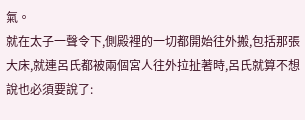氣。
就在太子一聲令下,側殿裡的一切都開始往外搬,包括那張大床,就連呂氏都被兩個宮人往外拉扯著時,呂氏就算不想說也必須要說了: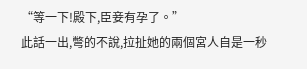“等一下!殿下,臣妾有孕了。”
此話一出,彆的不說,拉扯她的兩個宮人自是一秒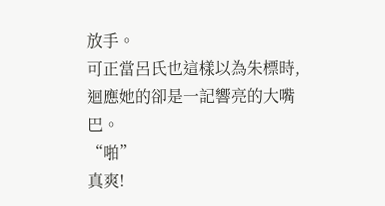放手。
可正當呂氏也這樣以為朱標時,迴應她的卻是一記響亮的大嘴巴。
“啪”
真爽!